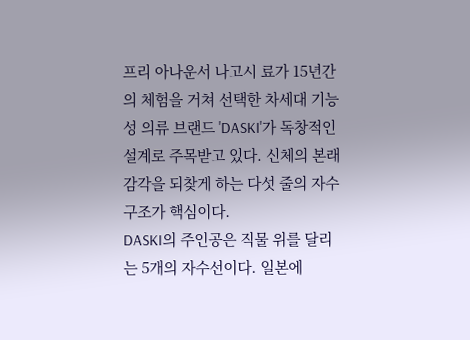프리 아나운서 나고시 료가 15년간의 체험을 거쳐 선택한 차세대 기능성 의류 브랜드 'DASKI'가 독창적인 설계로 주목받고 있다. 신체의 본래 감각을 되찾게 하는 다섯 줄의 자수 구조가 핵심이다.
DASKI의 주인공은 직물 위를 달리는 5개의 자수선이다. 일본에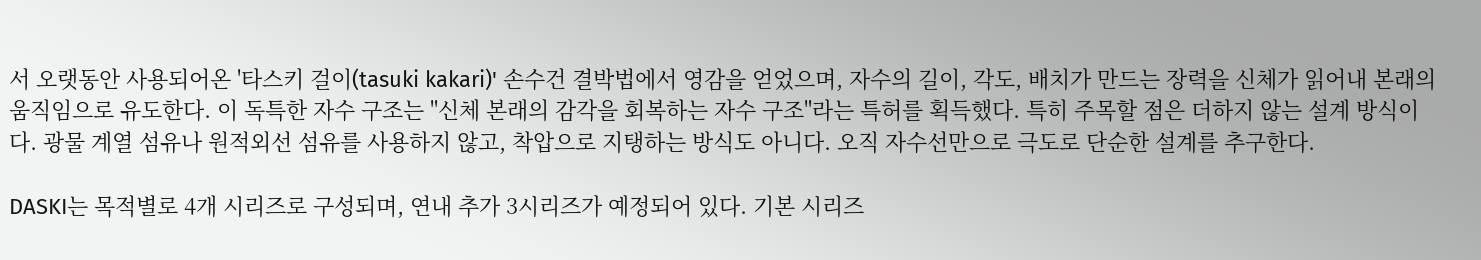서 오랫동안 사용되어온 '타스키 걸이(tasuki kakari)' 손수건 결박법에서 영감을 얻었으며, 자수의 길이, 각도, 배치가 만드는 장력을 신체가 읽어내 본래의 움직임으로 유도한다. 이 독특한 자수 구조는 "신체 본래의 감각을 회복하는 자수 구조"라는 특허를 획득했다. 특히 주목할 점은 더하지 않는 설계 방식이다. 광물 계열 섬유나 원적외선 섬유를 사용하지 않고, 착압으로 지탱하는 방식도 아니다. 오직 자수선만으로 극도로 단순한 설계를 추구한다.

DASKI는 목적별로 4개 시리즈로 구성되며, 연내 추가 3시리즈가 예정되어 있다. 기본 시리즈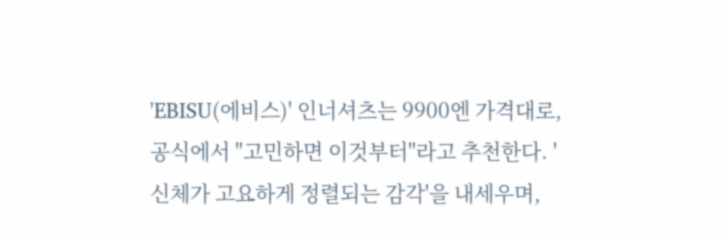'EBISU(에비스)' 인너셔츠는 9900엔 가격대로, 공식에서 "고민하면 이것부터"라고 추천한다. '신체가 고요하게 정렬되는 감각'을 내세우며,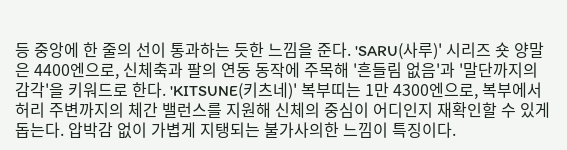등 중앙에 한 줄의 선이 통과하는 듯한 느낌을 준다. 'SARU(사루)' 시리즈 숏 양말은 4400엔으로, 신체축과 팔의 연동 동작에 주목해 '흔들림 없음'과 '말단까지의 감각'을 키워드로 한다. 'KITSUNE(키츠네)' 복부띠는 1만 4300엔으로, 복부에서 허리 주변까지의 체간 밸런스를 지원해 신체의 중심이 어디인지 재확인할 수 있게 돕는다. 압박감 없이 가볍게 지탱되는 불가사의한 느낌이 특징이다.